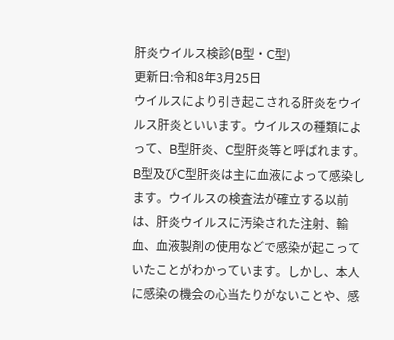肝炎ウイルス検診(B型・C型)
更新日:令和8年3月25日
ウイルスにより引き起こされる肝炎をウイルス肝炎といいます。ウイルスの種類によって、B型肝炎、C型肝炎等と呼ばれます。
B型及びC型肝炎は主に血液によって感染します。ウイルスの検査法が確立する以前は、肝炎ウイルスに汚染された注射、輸血、血液製剤の使用などで感染が起こっていたことがわかっています。しかし、本人に感染の機会の心当たりがないことや、感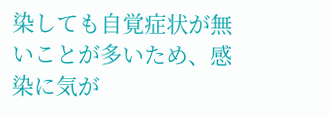染しても自覚症状が無いことが多いため、感染に気が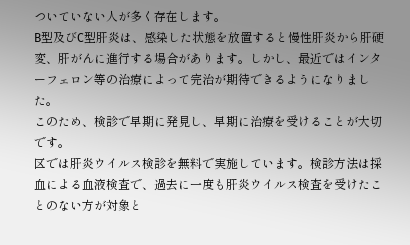ついていない人が多く存在します。
B型及びC型肝炎は、感染した状態を放置すると慢性肝炎から肝硬変、肝がんに進行する場合があります。しかし、最近ではインターフェロン等の治療によって完治が期待できるようになりました。
このため、検診で早期に発見し、早期に治療を受けることが大切です。
区では肝炎ウイルス検診を無料で実施しています。検診方法は採血による血液検査で、過去に一度も肝炎ウイルス検査を受けたことのない方が対象と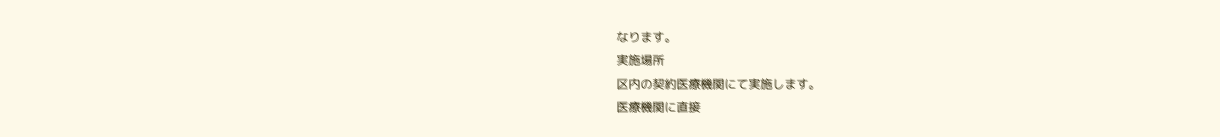なります。
実施場所
区内の契約医療機関にて実施します。
医療機関に直接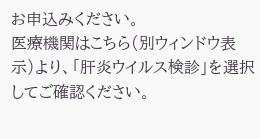お申込みください。
医療機関はこちら(別ウィンドウ表示)より、「肝炎ウイルス検診」を選択してご確認ください。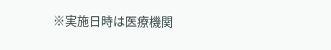※実施日時は医療機関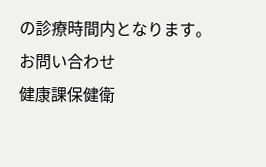の診療時間内となります。
お問い合わせ
健康課保健衛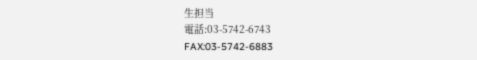生担当
電話:03-5742-6743
FAX:03-5742-6883